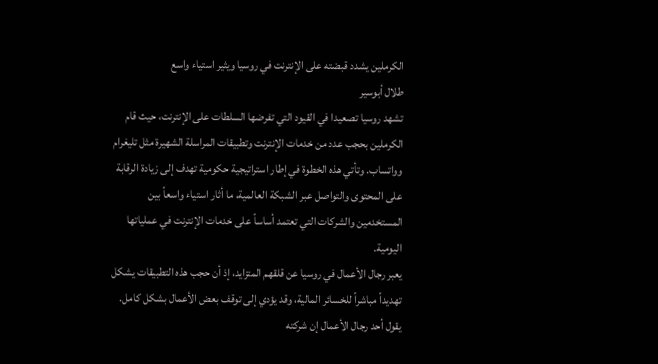الكرملين يشدد قبضته على الإنترنت في روسيا ويثير استياء واسع
طلال أبوسير
تشهد روسيا تصعيدا في القيود التي تفرضها السلطات على الإنترنت، حيث قام الكرملين بحجب عدد من خدمات الإنترنت وتطبيقات المراسلة الشهيرة مثل تليغرام وواتساب. وتأتي هذه الخطوة في إطار استراتيجية حكومية تهدف إلى زيادة الرقابة على المحتوى والتواصل عبر الشبكة العالمية، ما أثار استياء واسعاً بين المستخدمين والشركات التي تعتمد أساساً على خدمات الإنترنت في عملياتها اليومية.
يعبر رجال الأعمال في روسيا عن قلقهم المتزايد، إذ أن حجب هذه التطبيقات يشكل تهديداً مباشراً للخسائر المالية، وقد يؤدي إلى توقف بعض الأعمال بشكل كامل. يقول أحد رجال الأعمال إن شركته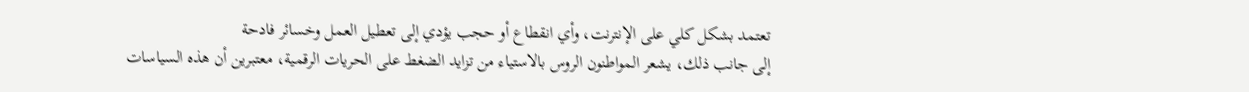تعتمد بشكل كلي على الإنترنت، وأي انقطاع أو حجب يؤدي إلى تعطيل العمل وخسائر فادحة
إلى جانب ذلك، يشعر المواطنون الروس بالاستياء من تزايد الضغط على الحريات الرقمية، معتبرين أن هذه السياسات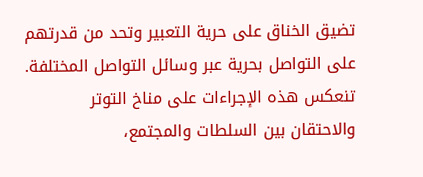تضيق الخناق على حرية التعبير وتحد من قدرتهم على التواصل بحرية عبر وسائل التواصل المختلفة.
تنعكس هذه الإجراءات على مناخ التوتر والاحتقان بين السلطات والمجتمع،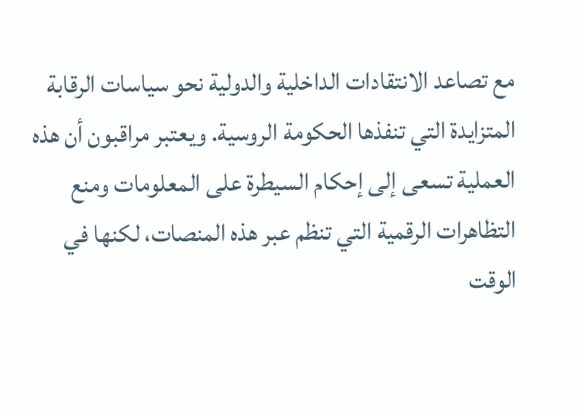مع تصاعد الانتقادات الداخلية والدولية نحو سياسات الرقابة المتزايدة التي تنفذها الحكومة الروسية. ويعتبر مراقبون أن هذه العملية تسعى إلى إحكام السيطرة على المعلومات ومنع التظاهرات الرقمية التي تنظم عبر هذه المنصات، لكنها في الوقت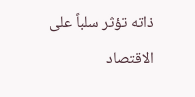ذاته تؤثر سلباً على الاقتصاد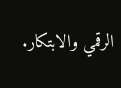الرقمي والابتكار.